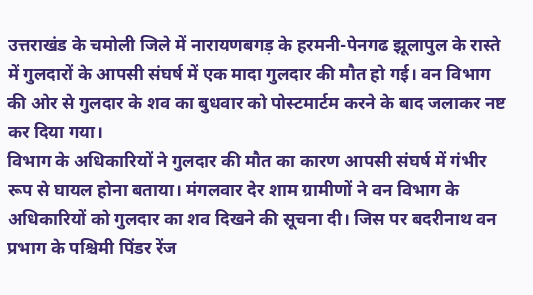उत्तराखंड के चमोली जिले में नारायणबगड़ के हरमनी-पेनगढ झूलापुल के रास्ते में गुलदारों के आपसी संघर्ष में एक मादा गुलदार की मौत हो गई। वन विभाग की ओर से गुलदार के शव का बुधवार को पोस्टमार्टम करने के बाद जलाकर नष्ट कर दिया गया।
विभाग के अधिकारियों ने गुलदार की मौत का कारण आपसी संघर्ष में गंभीर रूप से घायल होना बताया। मंगलवार देर शाम ग्रामीणों ने वन विभाग के अधिकारियों को गुलदार का शव दिखने की सूचना दी। जिस पर बदरीनाथ वन प्रभाग के पश्चिमी पिंडर रेंज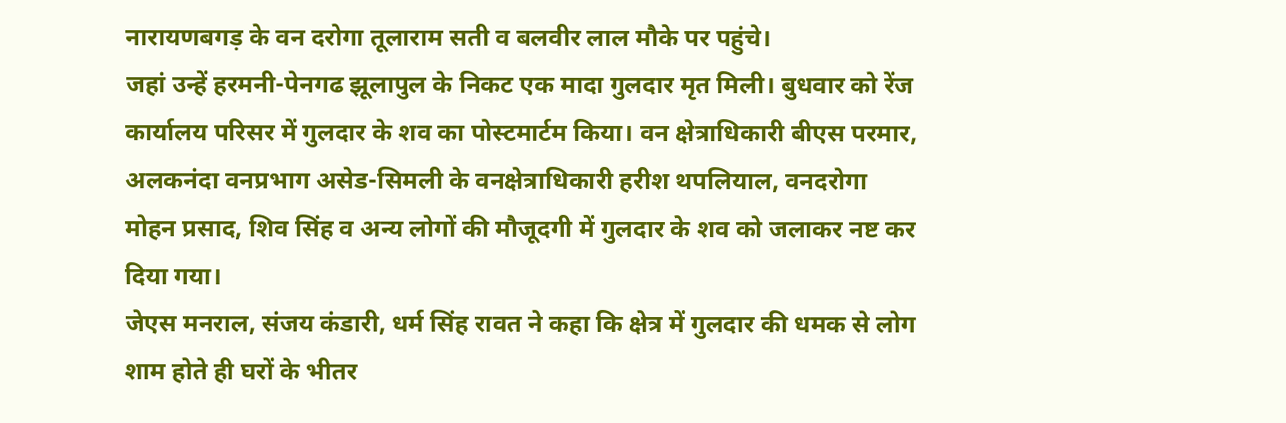नारायणबगड़ के वन दरोगा तूलाराम सती व बलवीर लाल मौके पर पहुंचे।
जहां उन्हें हरमनी-पेनगढ झूलापुल के निकट एक मादा गुलदार मृत मिली। बुधवार को रेंज कार्यालय परिसर में गुलदार के शव का पोस्टमार्टम किया। वन क्षेत्राधिकारी बीएस परमार, अलकनंदा वनप्रभाग असेड-सिमली के वनक्षेत्राधिकारी हरीश थपलियाल, वनदरोगा मोहन प्रसाद, शिव सिंह व अन्य लोगों की मौजूदगी में गुलदार के शव को जलाकर नष्ट कर दिया गया।
जेएस मनराल, संजय कंडारी, धर्म सिंह रावत ने कहा कि क्षेत्र में गुलदार की धमक से लोग शाम होते ही घरों के भीतर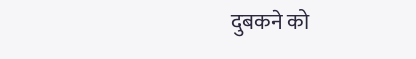दुबकने को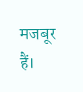मजबूर हैं।